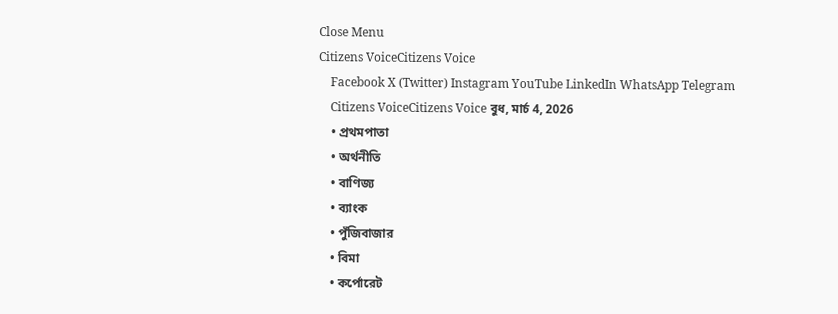Close Menu
Citizens VoiceCitizens Voice
    Facebook X (Twitter) Instagram YouTube LinkedIn WhatsApp Telegram
    Citizens VoiceCitizens Voice বুধ, মার্চ 4, 2026
    • প্রথমপাতা
    • অর্থনীতি
    • বাণিজ্য
    • ব্যাংক
    • পুঁজিবাজার
    • বিমা
    • কর্পোরেট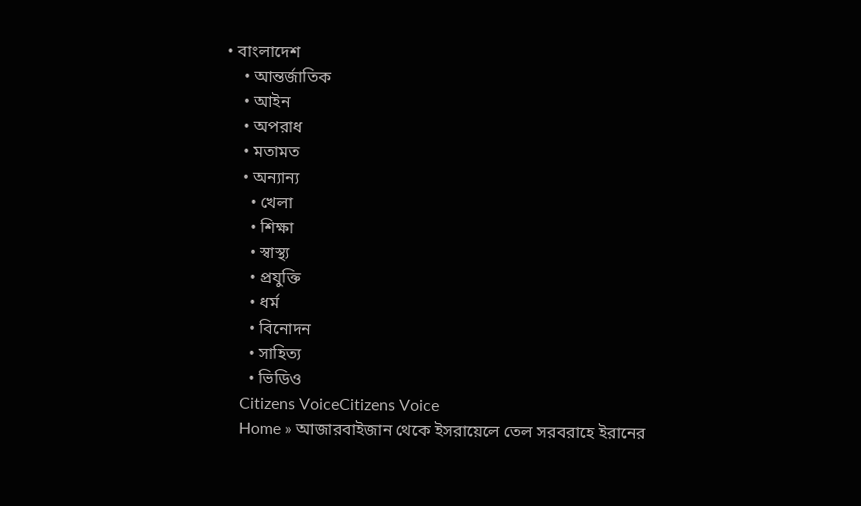• বাংলাদেশ
    • আন্তর্জাতিক
    • আইন
    • অপরাধ
    • মতামত
    • অন্যান্য
      • খেলা
      • শিক্ষা
      • স্বাস্থ্য
      • প্রযুক্তি
      • ধর্ম
      • বিনোদন
      • সাহিত্য
      • ভিডিও
    Citizens VoiceCitizens Voice
    Home » আজারবাইজান থেকে ইসরায়েলে তেল সরবরাহে ইরানের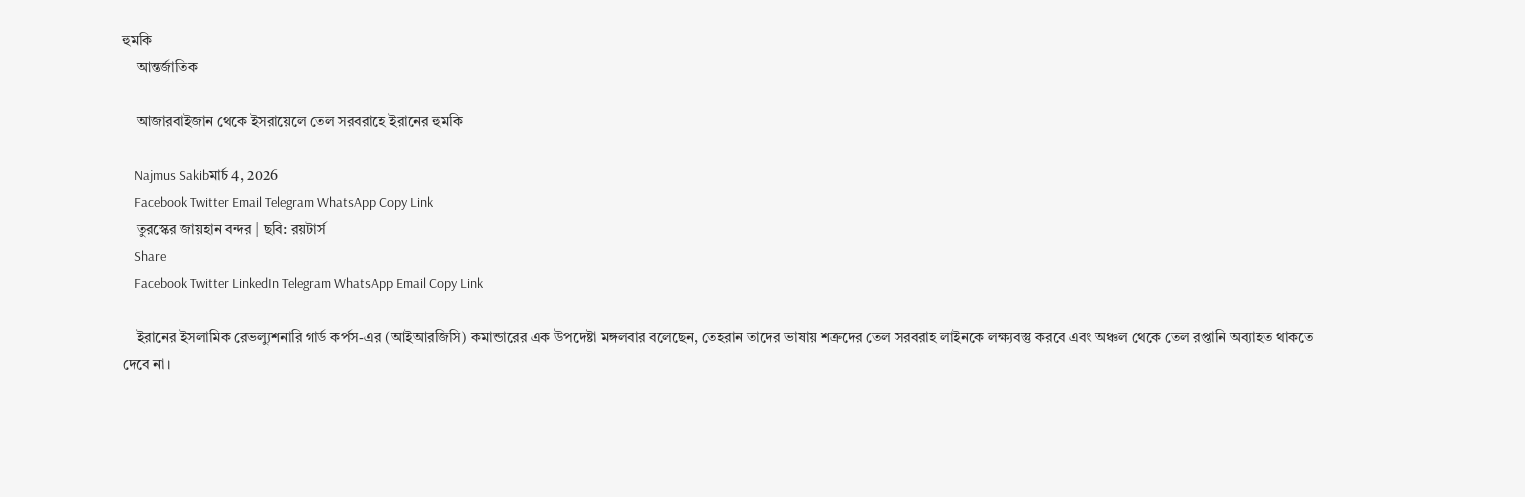হুমকি
    আন্তর্জাতিক

    আজারবাইজান থেকে ইসরায়েলে তেল সরবরাহে ইরানের হুমকি

    Najmus Sakibমার্চ 4, 2026
    Facebook Twitter Email Telegram WhatsApp Copy Link
    তুরস্কের জায়হান বন্দর | ছবি: রয়টার্স
    Share
    Facebook Twitter LinkedIn Telegram WhatsApp Email Copy Link

    ইরানের ইসলামিক রেভল্যুশনারি গার্ড কর্পস-এর (আইআরজিসি) কমান্ডারের এক উপদেষ্টা মঙ্গলবার বলেছেন, তেহরান তাদের ভাষায় শত্রুদের তেল সরবরাহ লাইনকে লক্ষ্যবস্তু করবে এবং অঞ্চল থেকে তেল রপ্তানি অব্যাহত থাকতে দেবে না।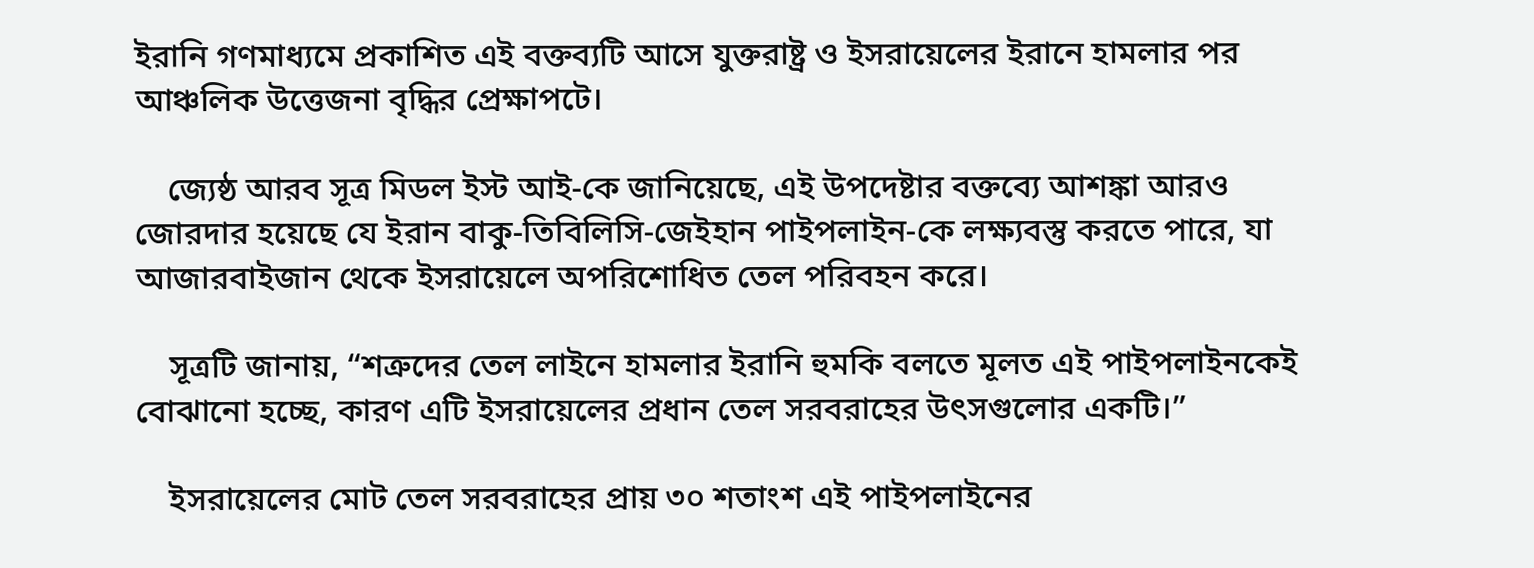ইরানি গণমাধ্যমে প্রকাশিত এই বক্তব্যটি আসে যুক্তরাষ্ট্র ও ইসরায়েলের ইরানে হামলার পর আঞ্চলিক উত্তেজনা বৃদ্ধির প্রেক্ষাপটে।

    জ্যেষ্ঠ আরব সূত্র মিডল ইস্ট আই-কে জানিয়েছে, এই উপদেষ্টার বক্তব্যে আশঙ্কা আরও জোরদার হয়েছে যে ইরান বাকু-তিবিলিসি-জেইহান পাইপলাইন-কে লক্ষ্যবস্তু করতে পারে, যা আজারবাইজান থেকে ইসরায়েলে অপরিশোধিত তেল পরিবহন করে।

    সূত্রটি জানায়, “শত্রুদের তেল লাইনে হামলার ইরানি হুমকি বলতে মূলত এই পাইপলাইনকেই বোঝানো হচ্ছে, কারণ এটি ইসরায়েলের প্রধান তেল সরবরাহের উৎসগুলোর একটি।”

    ইসরায়েলের মোট তেল সরবরাহের প্রায় ৩০ শতাংশ এই পাইপলাইনের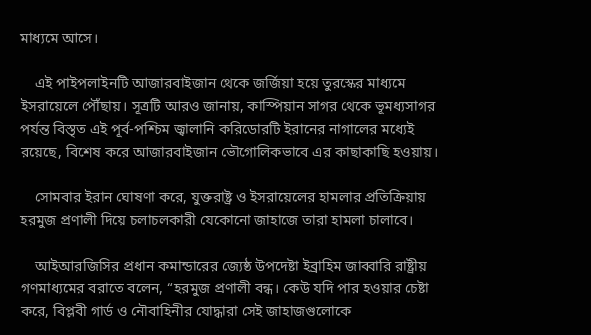মাধ্যমে আসে।

    এই পাইপলাইনটি আজারবাইজান থেকে জর্জিয়া হয়ে তুরস্কের মাধ্যমে ইসরায়েলে পৌঁছায়। সূত্রটি আরও জানায়, কাস্পিয়ান সাগর থেকে ভূমধ্যসাগর পর্যন্ত বিস্তৃত এই পূর্ব-পশ্চিম জ্বালানি করিডোরটি ইরানের নাগালের মধ্যেই রয়েছে, বিশেষ করে আজারবাইজান ভৌগোলিকভাবে এর কাছাকাছি হওয়ায়।

    সোমবার ইরান ঘোষণা করে, যুক্তরাষ্ট্র ও ইসরায়েলের হামলার প্রতিক্রিয়ায় হরমুজ প্রণালী দিয়ে চলাচলকারী যেকোনো জাহাজে তারা হামলা চালাবে।

    আইআরজিসির প্রধান কমান্ডারের জ্যেষ্ঠ উপদেষ্টা ইব্রাহিম জাব্বারি রাষ্ট্রীয় গণমাধ্যমের বরাতে বলেন, “হরমুজ প্রণালী বন্ধ। কেউ যদি পার হওয়ার চেষ্টা করে, বিপ্লবী গার্ড ও নৌবাহিনীর যোদ্ধারা সেই জাহাজগুলোকে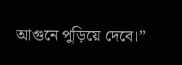আগুনে পুড়িয়ে দেবে।”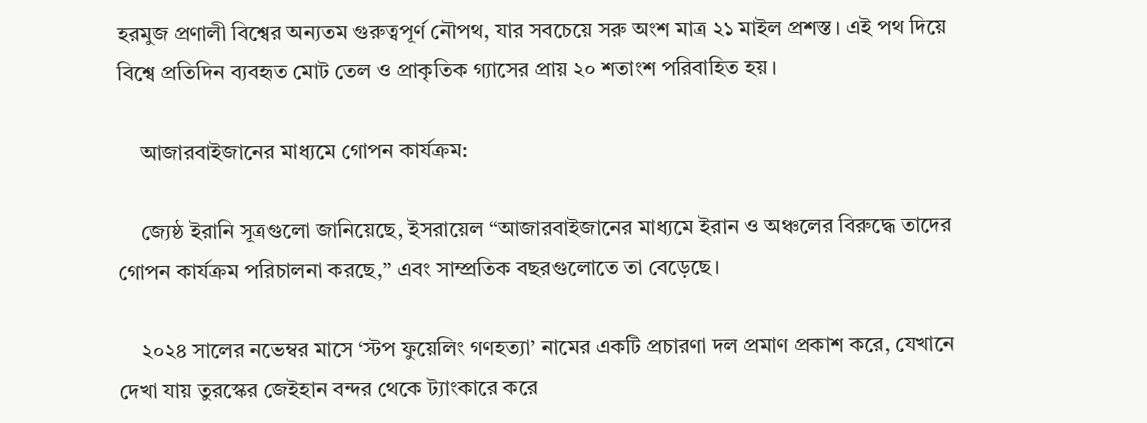হরমুজ প্রণালী বিশ্বের অন্যতম গুরুত্বপূর্ণ নৌপথ, যার সবচেয়ে সরু অংশ মাত্র ২১ মাইল প্রশস্ত। এই পথ দিয়ে বিশ্বে প্রতিদিন ব্যবহৃত মোট তেল ও প্রাকৃতিক গ্যাসের প্রায় ২০ শতাংশ পরিবাহিত হয়।

    আজারবাইজানের মাধ্যমে গোপন কার্যক্রম:

    জ্যেষ্ঠ ইরানি সূত্রগুলো জানিয়েছে, ইসরায়েল “আজারবাইজানের মাধ্যমে ইরান ও অঞ্চলের বিরুদ্ধে তাদের গোপন কার্যক্রম পরিচালনা করছে,” এবং সাম্প্রতিক বছরগুলোতে তা বেড়েছে।

    ২০২৪ সালের নভেম্বর মাসে ‘স্টপ ফুয়েলিং গণহত্যা’ নামের একটি প্রচারণা দল প্রমাণ প্রকাশ করে, যেখানে দেখা যায় তুরস্কের জেইহান বন্দর থেকে ট্যাংকারে করে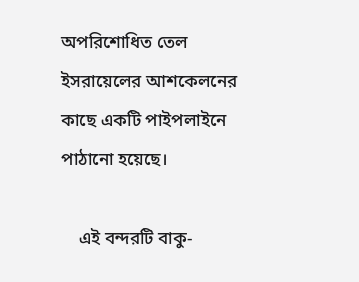অপরিশোধিত তেল ইসরায়েলের আশকেলনের কাছে একটি পাইপলাইনে পাঠানো হয়েছে।

    এই বন্দরটি বাকু-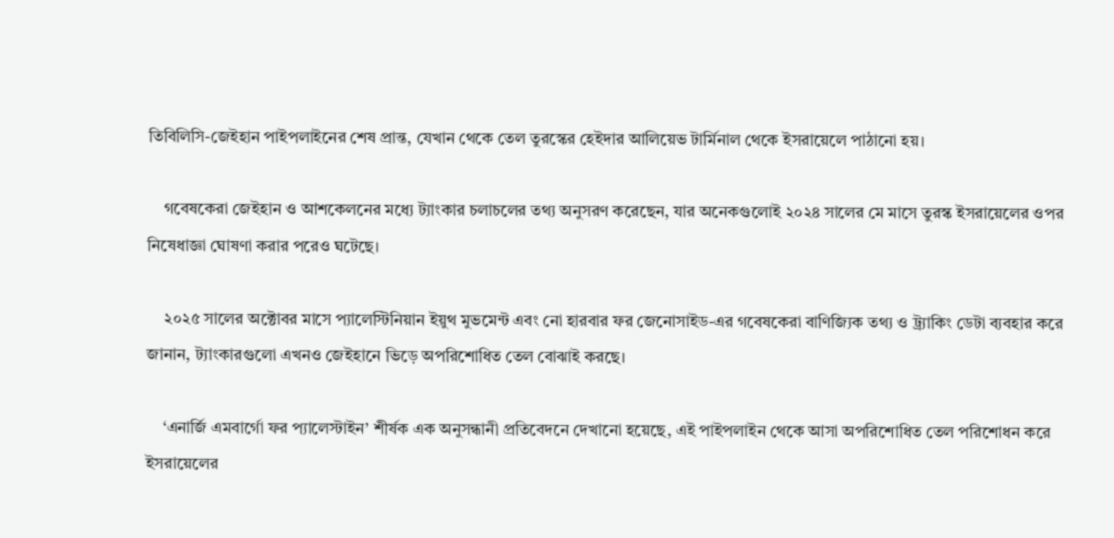তিবিলিসি-জেইহান পাইপলাইনের শেষ প্রান্ত, যেখান থেকে তেল তুরস্কের হেইদার আলিয়েভ টার্মিনাল থেকে ইসরায়েলে পাঠানো হয়।

    গবেষকেরা জেইহান ও আশকেলনের মধ্যে ট্যাংকার চলাচলের তথ্য অনুসরণ করেছেন, যার অনেকগুলোই ২০২৪ সালের মে মাসে তুরস্ক ইসরায়েলের ওপর নিষেধাজ্ঞা ঘোষণা করার পরেও ঘটেছে।

    ২০২৫ সালের অক্টোবর মাসে প্যালেস্টিনিয়ান ইয়ুথ মুভমেন্ট এবং নো হারবার ফর জেনোসাইড-এর গবেষকেরা বাণিজ্যিক তথ্য ও ট্র্যাকিং ডেটা ব্যবহার করে জানান, ট্যাংকারগুলো এখনও জেইহানে ভিড়ে অপরিশোধিত তেল বোঝাই করছে।

    ‘এনার্জি এমবার্গো ফর প্যালেস্টাইন’ শীর্ষক এক অনুসন্ধানী প্রতিবেদনে দেখানো হয়েছে, এই পাইপলাইন থেকে আসা অপরিশোধিত তেল পরিশোধন করে ইসরায়েলের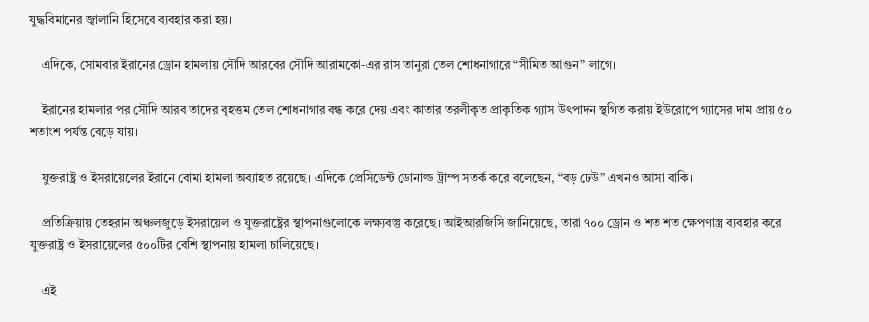যুদ্ধবিমানের জ্বালানি হিসেবে ব্যবহার করা হয়।

    এদিকে, সোমবার ইরানের ড্রোন হামলায় সৌদি আরবের সৌদি আরামকো-এর রাস তানুরা তেল শোধনাগারে “সীমিত আগুন” লাগে।

    ইরানের হামলার পর সৌদি আরব তাদের বৃহত্তম তেল শোধনাগার বন্ধ করে দেয় এবং কাতার তরলীকৃত প্রাকৃতিক গ্যাস উৎপাদন স্থগিত করায় ইউরোপে গ্যাসের দাম প্রায় ৫০ শতাংশ পর্যন্ত বেড়ে যায়।

    যুক্তরাষ্ট্র ও ইসরায়েলের ইরানে বোমা হামলা অব্যাহত রয়েছে। এদিকে প্রেসিডেন্ট ডোনাল্ড ট্রাম্প সতর্ক করে বলেছেন, “বড় ঢেউ” এখনও আসা বাকি।

    প্রতিক্রিয়ায় তেহরান অঞ্চলজুড়ে ইসরায়েল ও যুক্তরাষ্ট্রের স্থাপনাগুলোকে লক্ষ্যবস্তু করেছে। আইআরজিসি জানিয়েছে, তারা ৭০০ ড্রোন ও শত শত ক্ষেপণাস্ত্র ব্যবহার করে যুক্তরাষ্ট্র ও ইসরায়েলের ৫০০টির বেশি স্থাপনায় হামলা চালিয়েছে।

    এই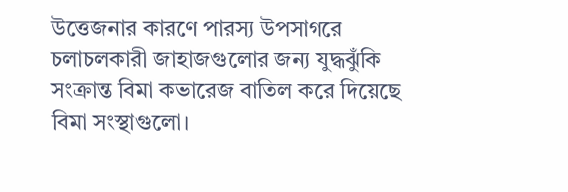উত্তেজনার কারণে পারস্য উপসাগরে চলাচলকারী জাহাজগুলোর জন্য যুদ্ধঝুঁকি সংক্রান্ত বিমা কভারেজ বাতিল করে দিয়েছে বিমা সংস্থাগুলো।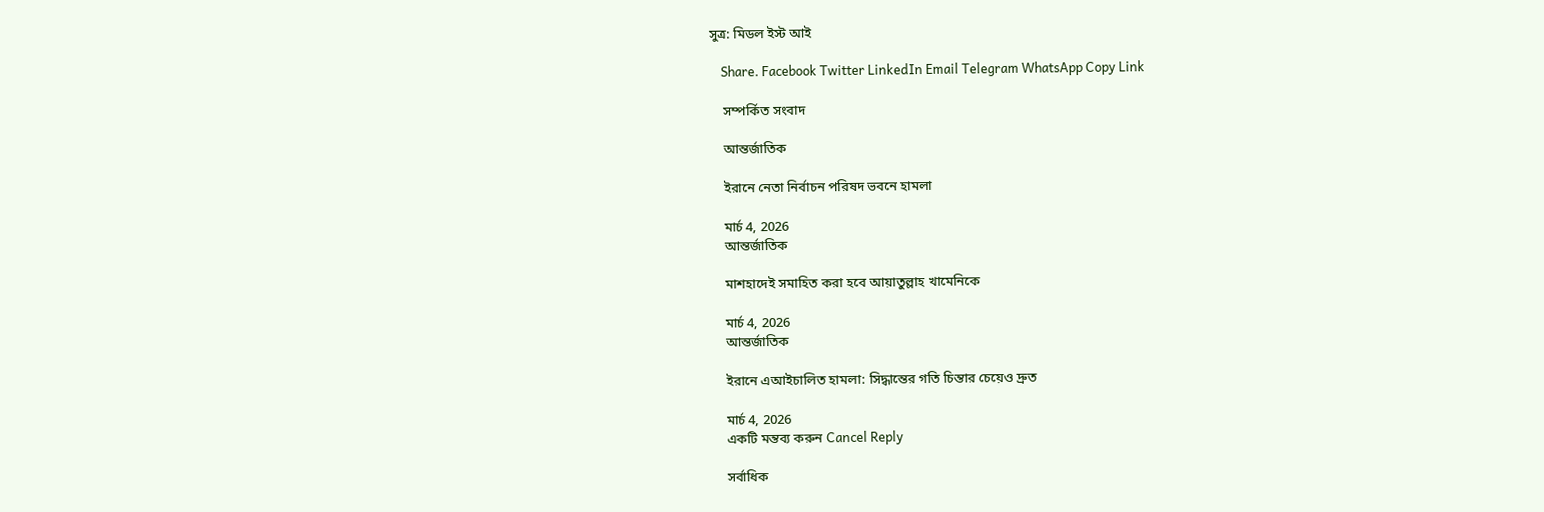সুত্র: মিডল ইস্ট আই

    Share. Facebook Twitter LinkedIn Email Telegram WhatsApp Copy Link

    সম্পর্কিত সংবাদ

    আন্তর্জাতিক

    ইরানে নেতা নির্বাচন পরিষদ ভবনে হামলা

    মার্চ 4, 2026
    আন্তর্জাতিক

    মাশহাদেই সমাহিত করা হবে আয়াতুল্লাহ খামেনিকে

    মার্চ 4, 2026
    আন্তর্জাতিক

    ইরানে এআইচালিত হামলা: সিদ্ধান্তের গতি চিন্তার চেয়েও দ্রুত

    মার্চ 4, 2026
    একটি মন্তব্য করুন Cancel Reply

    সর্বাধিক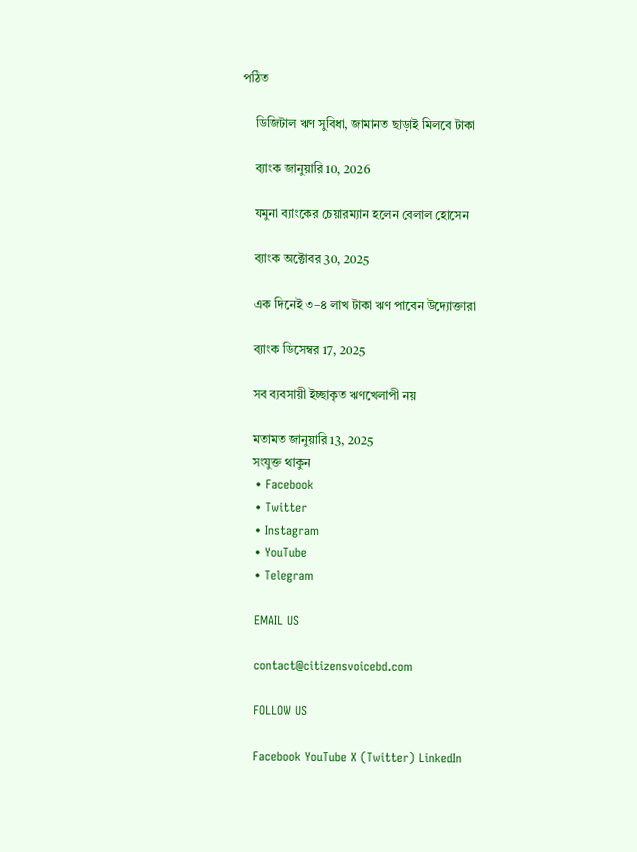পঠিত

    ডিজিটাল ঋণ সুবিধা, জামানত ছাড়াই মিলবে টাকা

    ব্যাংক জানুয়ারি 10, 2026

    যমুনা ব্যাংকের চেয়ারম্যান হলেন বেলাল হোসেন

    ব্যাংক অক্টোবর 30, 2025

    এক দিনেই ৩–৪ লাখ টাকা ঋণ পাবেন উদ্যোক্তারা

    ব্যাংক ডিসেম্বর 17, 2025

    সব ব্যবসায়ী ইচ্ছাকৃত ঋণখেলাপী নয়

    মতামত জানুয়ারি 13, 2025
    সংযুক্ত থাকুন
    • Facebook
    • Twitter
    • Instagram
    • YouTube
    • Telegram

    EMAIL US

    contact@citizensvoicebd.com

    FOLLOW US

    Facebook YouTube X (Twitter) LinkedIn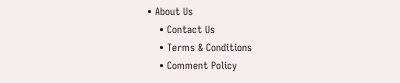• About Us
    • Contact Us
    • Terms & Conditions
    • Comment Policy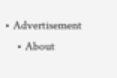• Advertisement
    • About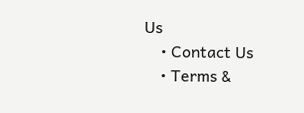Us
    • Contact Us
    • Terms &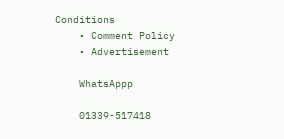Conditions
    • Comment Policy
    • Advertisement

    WhatsAppp

    01339-517418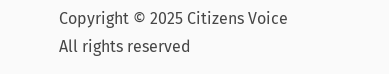Copyright © 2025 Citizens Voice All rights reserved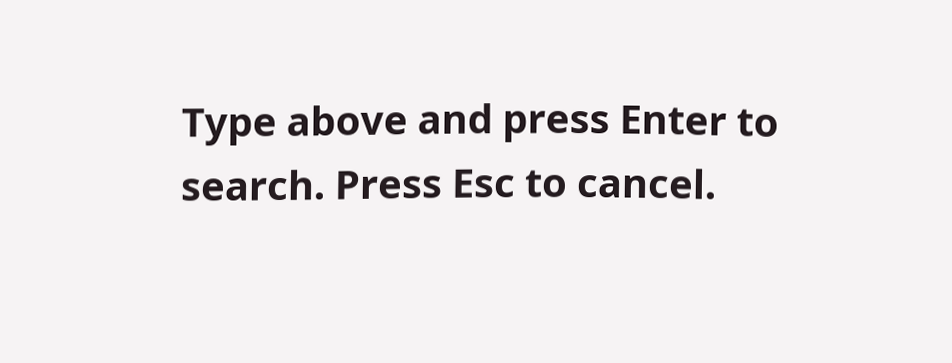Type above and press Enter to search. Press Esc to cancel.